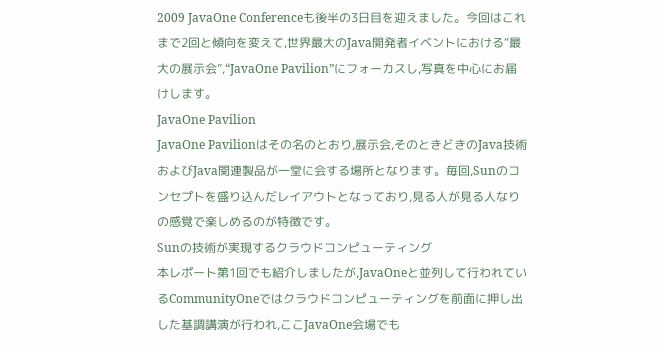2009 JavaOne Conferenceも後半の3日目を迎えました。今回はこれまで2回と傾向を変えて,世界最大のJava開発者イベントにおける“最大の展示会”,“JavaOne Pavilion”にフォーカスし,写真を中心にお届けします。
JavaOne Pavilion
JavaOne Pavilionはその名のとおり,展示会,そのときどきのJava技術およびJava関連製品が一堂に会する場所となります。毎回,Sunのコンセプトを盛り込んだレイアウトとなっており,見る人が見る人なりの感覚で楽しめるのが特徴です。
Sunの技術が実現するクラウドコンピューティング
本レポート第1回でも紹介しましたが,JavaOneと並列して行われているCommunityOneではクラウドコンピューティングを前面に押し出した基調講演が行われ,ここJavaOne会場でも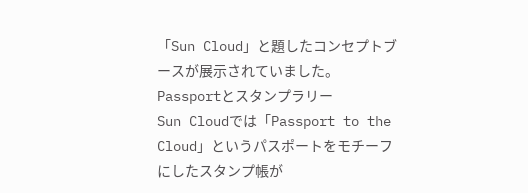「Sun Cloud」と題したコンセプトブースが展示されていました。
Passportとスタンプラリー
Sun Cloudでは「Passport to the Cloud」というパスポートをモチーフにしたスタンプ帳が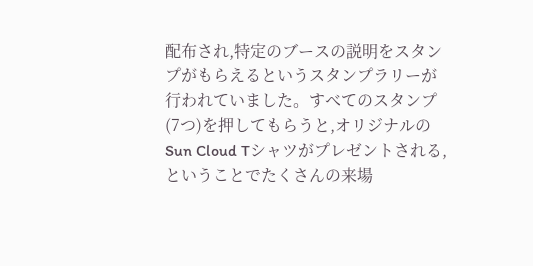配布され,特定のブースの説明をスタンプがもらえるというスタンプラリーが行われていました。すべてのスタンプ(7つ)を押してもらうと,オリジナルのSun Cloud Tシャツがプレゼントされる,ということでたくさんの来場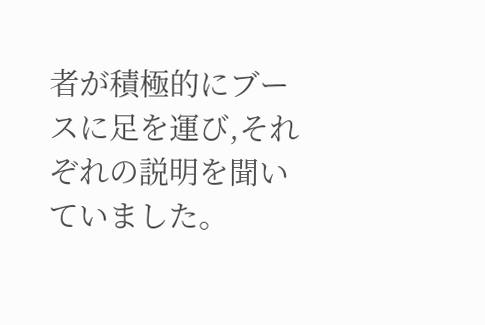者が積極的にブースに足を運び,それぞれの説明を聞いていました。